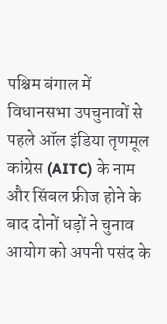पश्चिम बंगाल में विधानसभा उपचुनावों से पहले ऑल इंडिया तृणमूल कांग्रेस (AITC) के नाम और सिंबल फ्रीज होने के बाद दोनों धड़ों ने चुनाव आयोग को अपनी पसंद के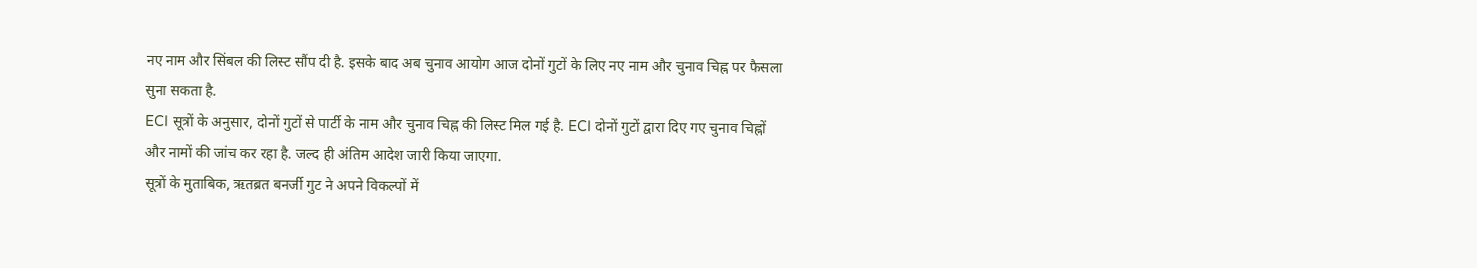नए नाम और सिंबल की लिस्ट सौंप दी है. इसके बाद अब चुनाव आयोग आज दोनों गुटों के लिए नए नाम और चुनाव चिह्न पर फैसला सुना सकता है.
ECI सूत्रों के अनुसार, दोनों गुटों से पार्टी के नाम और चुनाव चिह्न की लिस्ट मिल गई है. ECI दोनों गुटों द्वारा दिए गए चुनाव चिह्नों और नामों की जांच कर रहा है. जल्द ही अंतिम आदेश जारी किया जाएगा.
सूत्रों के मुताबिक, ऋतब्रत बनर्जी गुट ने अपने विकल्पों में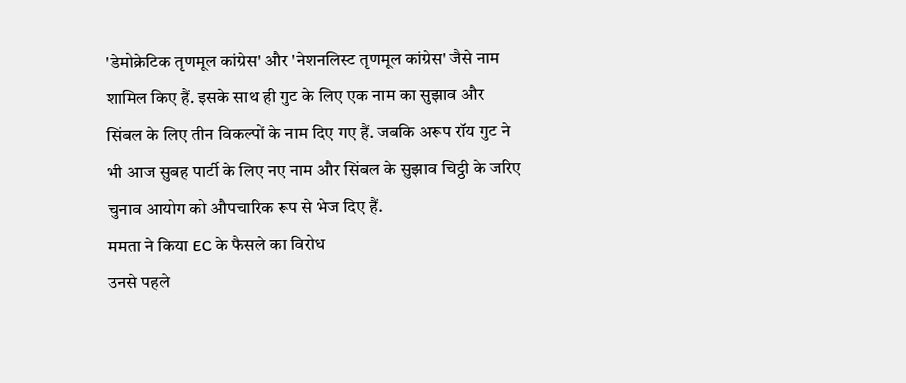'डेमोक्रेटिक तृणमूल कांग्रेस' और 'नेशनलिस्ट तृणमूल कांग्रेस' जैसे नाम शामिल किए हैं. इसके साथ ही गुट के लिए एक नाम का सुझाव और सिंबल के लिए तीन विकल्पों के नाम दिए गए हैं. जबकि अरूप रॉय गुट ने भी आज सुबह पार्टी के लिए नए नाम और सिंबल के सुझाव चिट्ठी के जरिए चुनाव आयोग को औपचारिक रूप से भेज दिए हैं.
ममता ने किया EC के फैसले का विरोध
उनसे पहले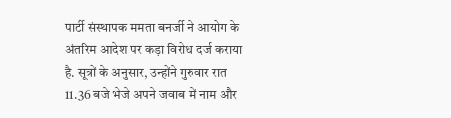पार्टी संस्थापक ममता बनर्जी ने आयोग के अंतरिम आदेश पर कड़ा विरोध दर्ज कराया है. सूत्रों के अनुसार, उन्होंने गुरुवार रात 11.36 बजे भेजे अपने जवाब में नाम और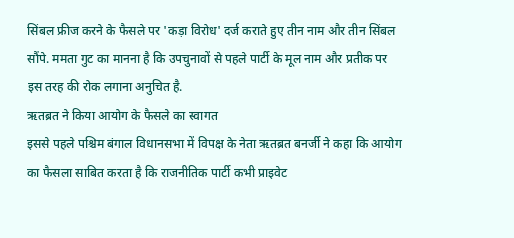सिंबल फ्रीज करने के फैसले पर 'कड़ा विरोध' दर्ज कराते हुए तीन नाम और तीन सिंबल सौंपे. ममता गुट का मानना है कि उपचुनावों से पहले पार्टी के मूल नाम और प्रतीक पर इस तरह की रोक लगाना अनुचित है.
ऋतब्रत ने किया आयोग के फैसले का स्वागत
इससे पहले पश्चिम बंगाल विधानसभा में विपक्ष के नेता ऋतब्रत बनर्जी ने कहा कि आयोग का फैसला साबित करता है कि राजनीतिक पार्टी कभी प्राइवेट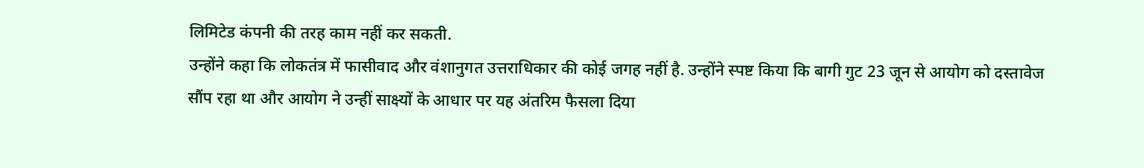लिमिटेड कंपनी की तरह काम नहीं कर सकती.
उन्होंने कहा कि लोकतंत्र में फासीवाद और वंशानुगत उत्तराधिकार की कोई जगह नहीं है. उन्होंने स्पष्ट किया कि बागी गुट 23 जून से आयोग को दस्तावेज सौंप रहा था और आयोग ने उन्हीं साक्ष्यों के आधार पर यह अंतरिम फैसला दिया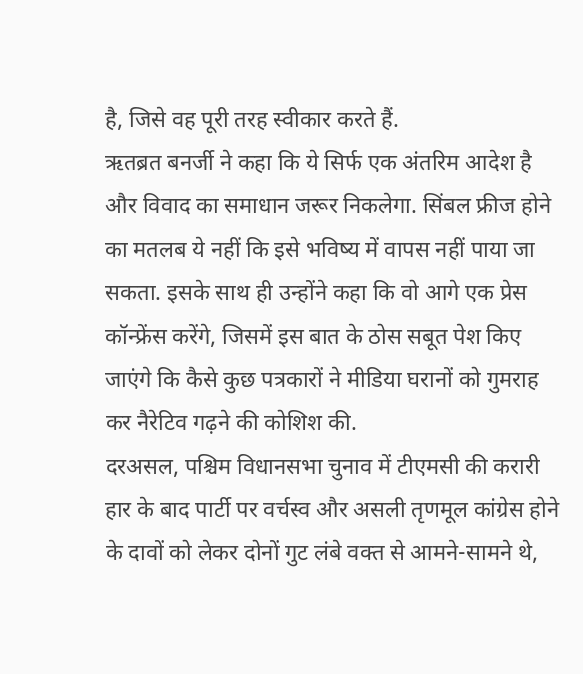है, जिसे वह पूरी तरह स्वीकार करते हैं.
ऋतब्रत बनर्जी ने कहा कि ये सिर्फ एक अंतरिम आदेश है और विवाद का समाधान जरूर निकलेगा. सिंबल फ्रीज होने का मतलब ये नहीं कि इसे भविष्य में वापस नहीं पाया जा सकता. इसके साथ ही उन्होंने कहा कि वो आगे एक प्रेस कॉन्फ्रेंस करेंगे, जिसमें इस बात के ठोस सबूत पेश किए जाएंगे कि कैसे कुछ पत्रकारों ने मीडिया घरानों को गुमराह कर नैरेटिव गढ़ने की कोशिश की.
दरअसल, पश्चिम विधानसभा चुनाव में टीएमसी की करारी हार के बाद पार्टी पर वर्चस्व और असली तृणमूल कांग्रेस होने के दावों को लेकर दोनों गुट लंबे वक्त से आमने-सामने थे,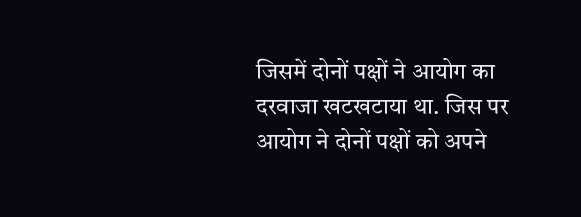जिसमें दोनों पक्षों ने आयोग का दरवाजा खटखटाया था. जिस पर आयोग ने दोनों पक्षों को अपने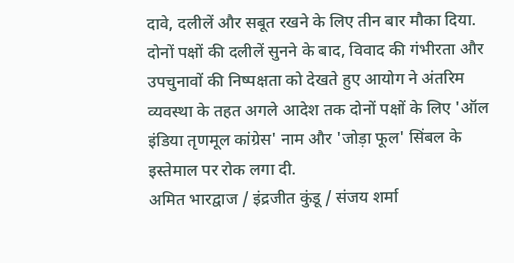दावे, दलीलें और सबूत रखने के लिए तीन बार मौका दिया. दोनों पक्षों की दलीलें सुनने के बाद, विवाद की गंभीरता और उपचुनावों की निष्पक्षता को देखते हुए आयोग ने अंतरिम व्यवस्था के तहत अगले आदेश तक दोनों पक्षों के लिए 'ऑल इंडिया तृणमूल कांग्रेस' नाम और 'जोड़ा फूल' सिंबल के इस्तेमाल पर रोक लगा दी.
अमित भारद्वाज / इंद्रजीत कुंडू / संजय शर्मा